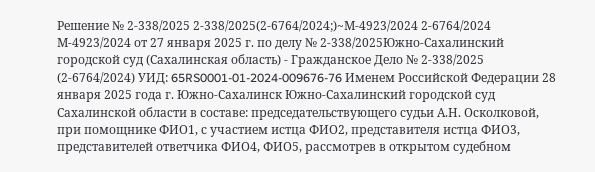Решение № 2-338/2025 2-338/2025(2-6764/2024;)~М-4923/2024 2-6764/2024 М-4923/2024 от 27 января 2025 г. по делу № 2-338/2025Южно-Сахалинский городской суд (Сахалинская область) - Гражданское Дело № 2-338/2025 (2-6764/2024) УИД: 65RS0001-01-2024-009676-76 Именем Российской Федерации 28 января 2025 года г. Южно-Сахалинск Южно-Сахалинский городской суд Сахалинской области в составе: председательствующего судьи А.Н. Осколковой, при помощнике ФИО1, с участием истца ФИО2, представителя истца ФИО3, представителей ответчика ФИО4, ФИО5, рассмотрев в открытом судебном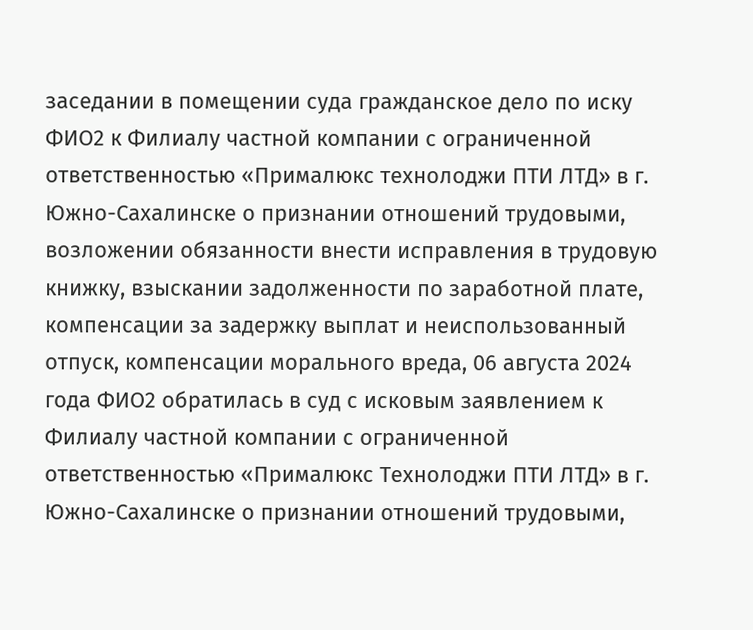заседании в помещении суда гражданское дело по иску ФИО2 к Филиалу частной компании с ограниченной ответственностью «Прималюкс технолоджи ПТИ ЛТД» в г. Южно-Сахалинске о признании отношений трудовыми, возложении обязанности внести исправления в трудовую книжку, взыскании задолженности по заработной плате, компенсации за задержку выплат и неиспользованный отпуск, компенсации морального вреда, 06 августа 2024 года ФИО2 обратилась в суд с исковым заявлением к Филиалу частной компании с ограниченной ответственностью «Прималюкс Технолоджи ПТИ ЛТД» в г. Южно-Сахалинске о признании отношений трудовыми,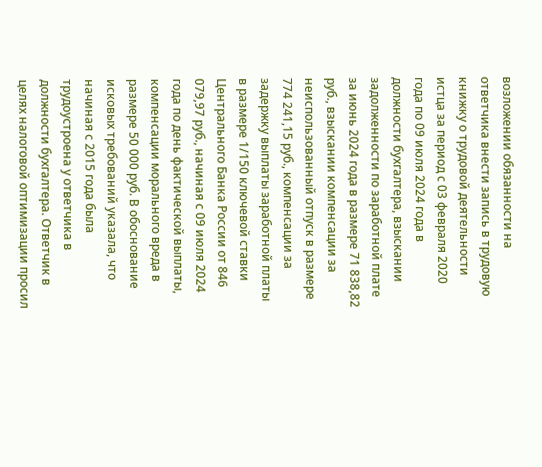возложении обязанности на ответчика внести запись в трудовую книжку о трудовой деятельности истца за период с 03 февраля 2020 года по 09 июля 2024 года в должности бухгалтера, взыскании задолженности по заработной плате за июнь 2024 года в размере 71 838,82 руб., взыскании компенсации за неиспользованный отпуск в размере 774 241,15 руб., компенсации за задержку выплаты заработной платы в размере 1/150 ключевой ставки Центрального Банка России от 846 079,97 руб., начиная с 09 июля 2024 года по день фактической выплаты, компенсации морального вреда в размере 50 000 руб. В обоснование исковых требований указала, что начиная с 2015 года была трудоустроена у ответчика в должности бухгалтера. Ответчик в целях налоговой оптимизации просил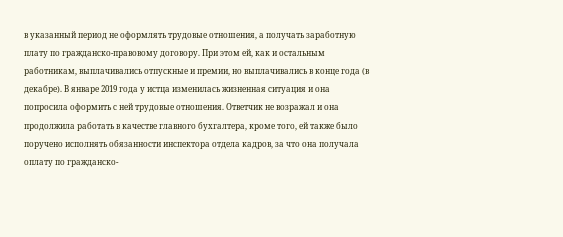в указанный период не оформлять трудовые отношения, а получать заработную плату по гражданско-правовому договору. При этом ей, как и остальным работникам, выплачивались отпускные и премии, но выплачивались в конце года (в декабре). В январе 2019 года у истца изменилась жизненная ситуация и она попросила оформить с ней трудовые отношения. Ответчик не возражал и она продолжила работать в качестве главного бухгалтера, кроме того, ей также было поручено исполнять обязанности инспектора отдела кадров, за что она получала оплату по гражданско-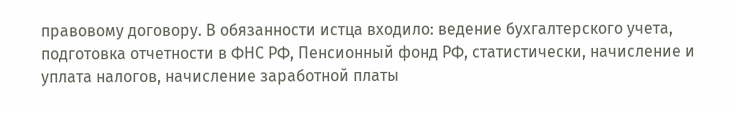правовому договору. В обязанности истца входило: ведение бухгалтерского учета, подготовка отчетности в ФНС РФ, Пенсионный фонд РФ, статистически, начисление и уплата налогов, начисление заработной платы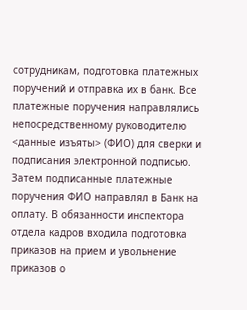сотрудникам, подготовка платежных поручений и отправка их в банк. Все платежные поручения направлялись непосредственному руководителю <данные изъяты> (ФИО) для сверки и подписания электронной подписью. Затем подписанные платежные поручения ФИО направлял в Банк на оплату. В обязанности инспектора отдела кадров входила подготовка приказов на прием и увольнение приказов о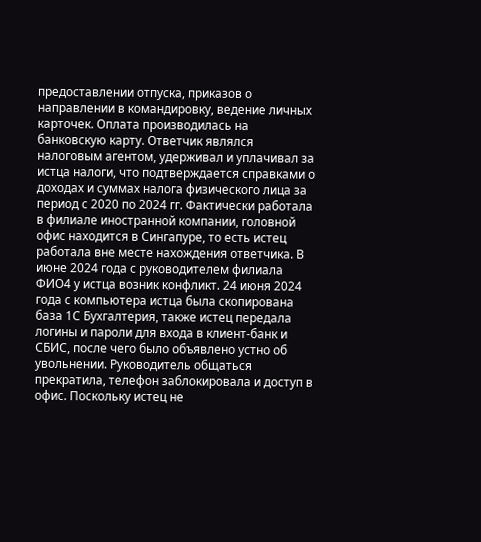предоставлении отпуска, приказов о направлении в командировку, ведение личных карточек. Оплата производилась на банковскую карту. Ответчик являлся налоговым агентом, удерживал и уплачивал за истца налоги, что подтверждается справками о доходах и суммах налога физического лица за период с 2020 по 2024 гг. Фактически работала в филиале иностранной компании, головной офис находится в Сингапуре, то есть истец работала вне месте нахождения ответчика. В июне 2024 года с руководителем филиала ФИО4 у истца возник конфликт. 24 июня 2024 года с компьютера истца была скопирована база 1С Бухгалтерия, также истец передала логины и пароли для входа в клиент-банк и СБИС, после чего было объявлено устно об увольнении. Руководитель общаться прекратила, телефон заблокировала и доступ в офис. Поскольку истец не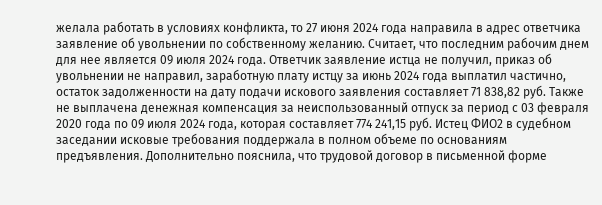желала работать в условиях конфликта, то 27 июня 2024 года направила в адрес ответчика заявление об увольнении по собственному желанию. Считает, что последним рабочим днем для нее является 09 июля 2024 года. Ответчик заявление истца не получил, приказ об увольнении не направил, заработную плату истцу за июнь 2024 года выплатил частично, остаток задолженности на дату подачи искового заявления составляет 71 838,82 руб. Также не выплачена денежная компенсация за неиспользованный отпуск за период с 03 февраля 2020 года по 09 июля 2024 года, которая составляет 774 241,15 руб. Истец ФИО2 в судебном заседании исковые требования поддержала в полном объеме по основаниям предъявления. Дополнительно пояснила, что трудовой договор в письменной форме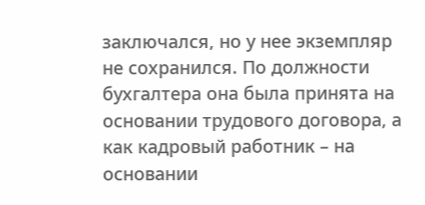заключался, но у нее экземпляр не сохранился. По должности бухгалтера она была принята на основании трудового договора, а как кадровый работник – на основании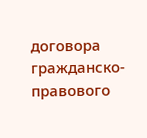договора гражданско-правового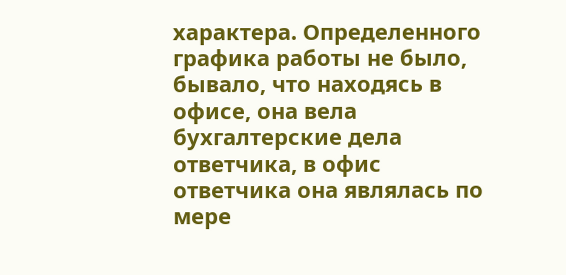характера. Определенного графика работы не было, бывало, что находясь в офисе, она вела бухгалтерские дела ответчика, в офис ответчика она являлась по мере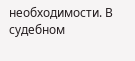необходимости. В судебном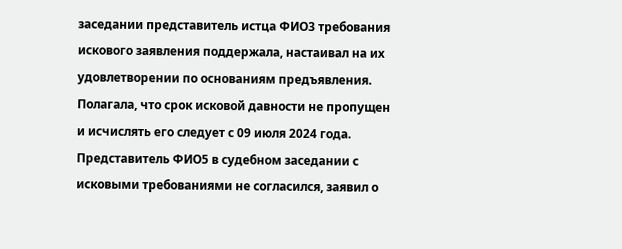заседании представитель истца ФИО3 требования искового заявления поддержала, настаивал на их удовлетворении по основаниям предъявления. Полагала, что срок исковой давности не пропущен и исчислять его следует с 09 июля 2024 года. Представитель ФИО5 в судебном заседании с исковыми требованиями не согласился, заявил о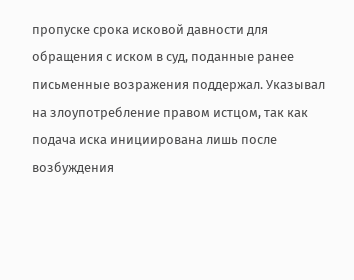пропуске срока исковой давности для обращения с иском в суд, поданные ранее письменные возражения поддержал. Указывал на злоупотребление правом истцом, так как подача иска инициирована лишь после возбуждения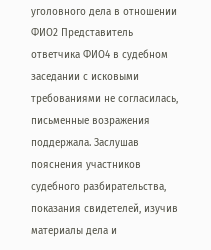уголовного дела в отношении ФИО2 Представитель ответчика ФИО4 в судебном заседании с исковыми требованиями не согласилась, письменные возражения поддержала. Заслушав пояснения участников судебного разбирательства, показания свидетелей, изучив материалы дела и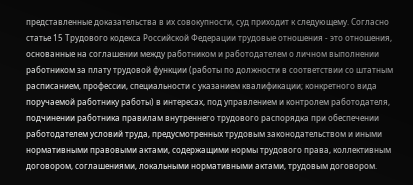представленные доказательства в их совокупности, суд приходит к следующему. Согласно статье 15 Трудового кодекса Российской Федерации трудовые отношения - это отношения, основанные на соглашении между работником и работодателем о личном выполнении работником за плату трудовой функции (работы по должности в соответствии со штатным расписанием, профессии, специальности с указанием квалификации; конкретного вида поручаемой работнику работы) в интересах, под управлением и контролем работодателя, подчинении работника правилам внутреннего трудового распорядка при обеспечении работодателем условий труда, предусмотренных трудовым законодательством и иными нормативными правовыми актами, содержащими нормы трудового права, коллективным договором, соглашениями, локальными нормативными актами, трудовым договором.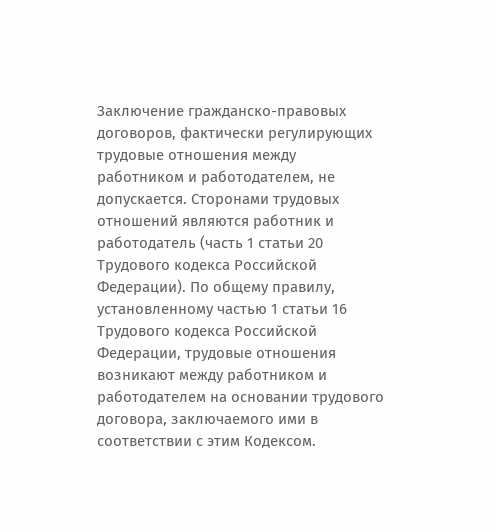Заключение гражданско-правовых договоров, фактически регулирующих трудовые отношения между работником и работодателем, не допускается. Сторонами трудовых отношений являются работник и работодатель (часть 1 статьи 20 Трудового кодекса Российской Федерации). По общему правилу, установленному частью 1 статьи 16 Трудового кодекса Российской Федерации, трудовые отношения возникают между работником и работодателем на основании трудового договора, заключаемого ими в соответствии с этим Кодексом.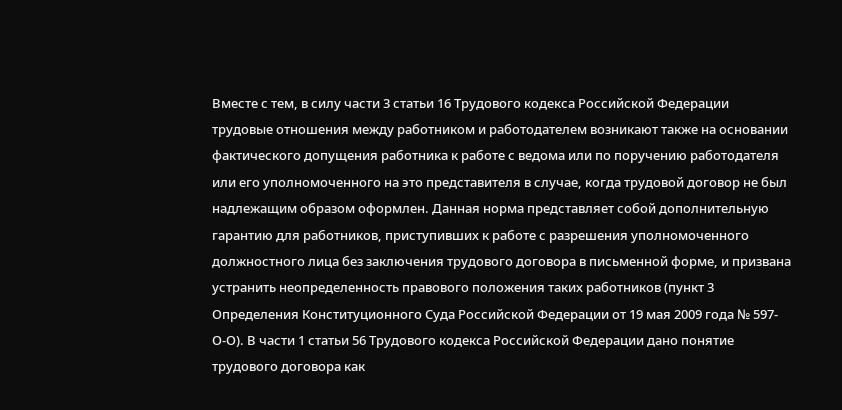Вместе с тем, в силу части 3 статьи 16 Трудового кодекса Российской Федерации трудовые отношения между работником и работодателем возникают также на основании фактического допущения работника к работе с ведома или по поручению работодателя или его уполномоченного на это представителя в случае, когда трудовой договор не был надлежащим образом оформлен. Данная норма представляет собой дополнительную гарантию для работников, приступивших к работе с разрешения уполномоченного должностного лица без заключения трудового договора в письменной форме, и призвана устранить неопределенность правового положения таких работников (пункт 3 Определения Конституционного Суда Российской Федерации от 19 мая 2009 года № 597-О-О). В части 1 статьи 56 Трудового кодекса Российской Федерации дано понятие трудового договора как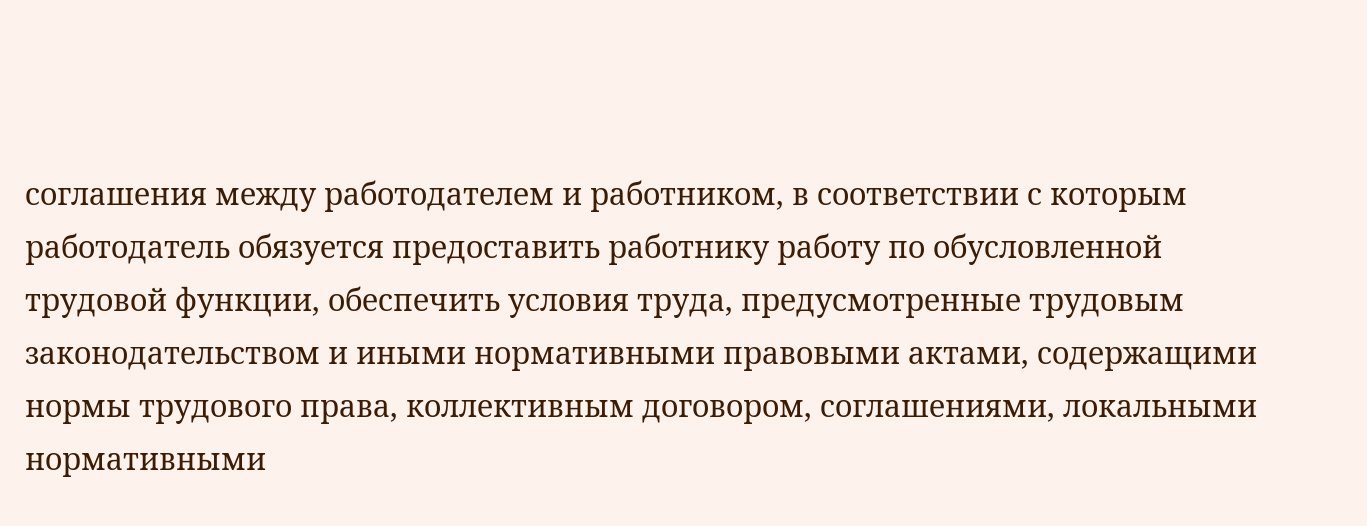соглашения между работодателем и работником, в соответствии с которым работодатель обязуется предоставить работнику работу по обусловленной трудовой функции, обеспечить условия труда, предусмотренные трудовым законодательством и иными нормативными правовыми актами, содержащими нормы трудового права, коллективным договором, соглашениями, локальными нормативными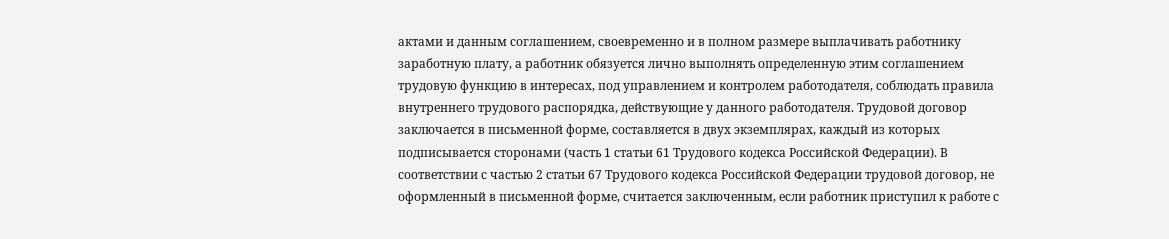актами и данным соглашением, своевременно и в полном размере выплачивать работнику заработную плату, а работник обязуется лично выполнять определенную этим соглашением трудовую функцию в интересах, под управлением и контролем работодателя, соблюдать правила внутреннего трудового распорядка, действующие у данного работодателя. Трудовой договор заключается в письменной форме, составляется в двух экземплярах, каждый из которых подписывается сторонами (часть 1 статьи 61 Трудового кодекса Российской Федерации). В соответствии с частью 2 статьи 67 Трудового кодекса Российской Федерации трудовой договор, не оформленный в письменной форме, считается заключенным, если работник приступил к работе с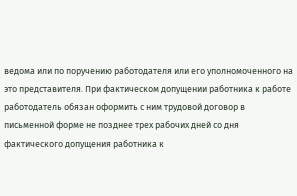ведома или по поручению работодателя или его уполномоченного на это представителя. При фактическом допущении работника к работе работодатель обязан оформить с ним трудовой договор в письменной форме не позднее трех рабочих дней со дня фактического допущения работника к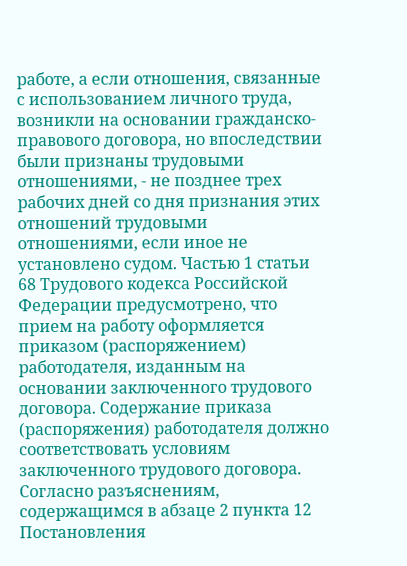работе, а если отношения, связанные с использованием личного труда, возникли на основании гражданско-правового договора, но впоследствии были признаны трудовыми отношениями, - не позднее трех рабочих дней со дня признания этих отношений трудовыми отношениями, если иное не установлено судом. Частью 1 статьи 68 Трудового кодекса Российской Федерации предусмотрено, что прием на работу оформляется приказом (распоряжением) работодателя, изданным на основании заключенного трудового договора. Содержание приказа (распоряжения) работодателя должно соответствовать условиям заключенного трудового договора. Согласно разъяснениям, содержащимся в абзаце 2 пункта 12 Постановления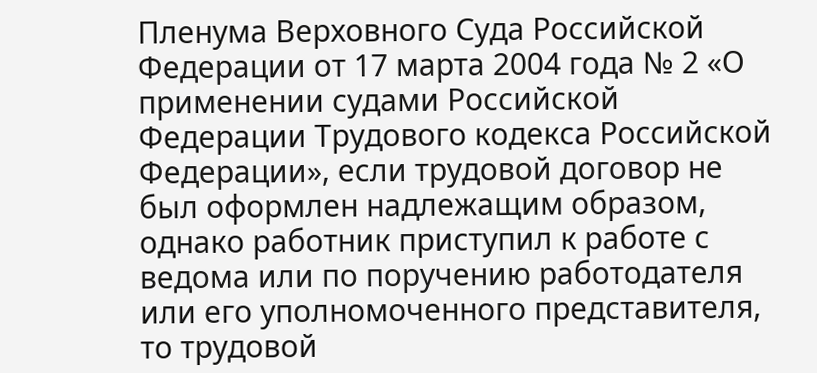Пленума Верховного Суда Российской Федерации от 17 марта 2004 года № 2 «О применении судами Российской Федерации Трудового кодекса Российской Федерации», если трудовой договор не был оформлен надлежащим образом, однако работник приступил к работе с ведома или по поручению работодателя или его уполномоченного представителя, то трудовой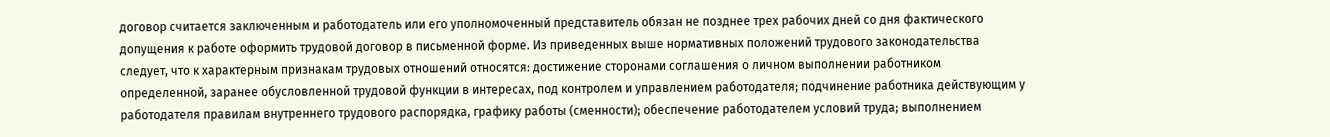договор считается заключенным и работодатель или его уполномоченный представитель обязан не позднее трех рабочих дней со дня фактического допущения к работе оформить трудовой договор в письменной форме. Из приведенных выше нормативных положений трудового законодательства следует, что к характерным признакам трудовых отношений относятся: достижение сторонами соглашения о личном выполнении работником определенной, заранее обусловленной трудовой функции в интересах, под контролем и управлением работодателя; подчинение работника действующим у работодателя правилам внутреннего трудового распорядка, графику работы (сменности); обеспечение работодателем условий труда; выполнением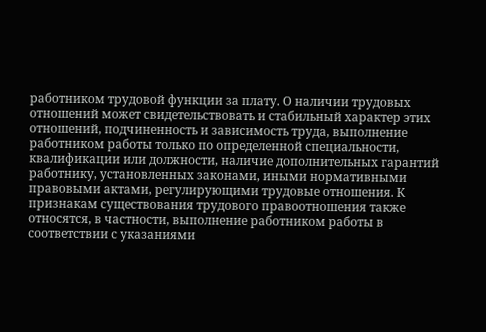работником трудовой функции за плату. О наличии трудовых отношений может свидетельствовать и стабильный характер этих отношений, подчиненность и зависимость труда, выполнение работником работы только по определенной специальности, квалификации или должности, наличие дополнительных гарантий работнику, установленных законами, иными нормативными правовыми актами, регулирующими трудовые отношения. К признакам существования трудового правоотношения также относятся, в частности, выполнение работником работы в соответствии с указаниями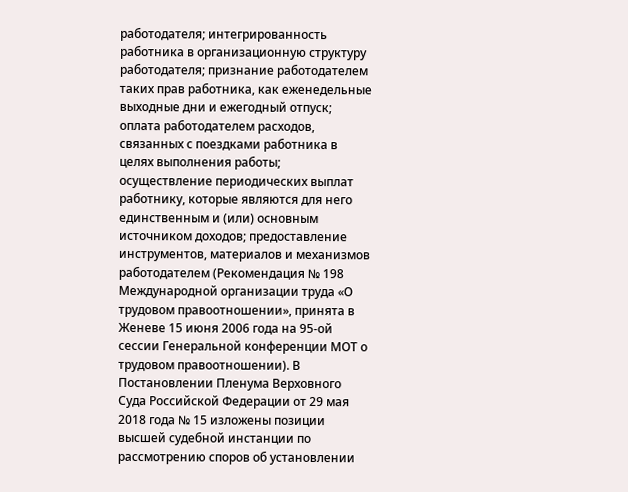работодателя; интегрированность работника в организационную структуру работодателя; признание работодателем таких прав работника, как еженедельные выходные дни и ежегодный отпуск; оплата работодателем расходов, связанных с поездками работника в целях выполнения работы; осуществление периодических выплат работнику, которые являются для него единственным и (или) основным источником доходов; предоставление инструментов, материалов и механизмов работодателем (Рекомендация № 198 Международной организации труда «О трудовом правоотношении», принята в Женеве 15 июня 2006 года на 95-ой сессии Генеральной конференции МОТ о трудовом правоотношении). В Постановлении Пленума Верховного Суда Российской Федерации от 29 мая 2018 года № 15 изложены позиции высшей судебной инстанции по рассмотрению споров об установлении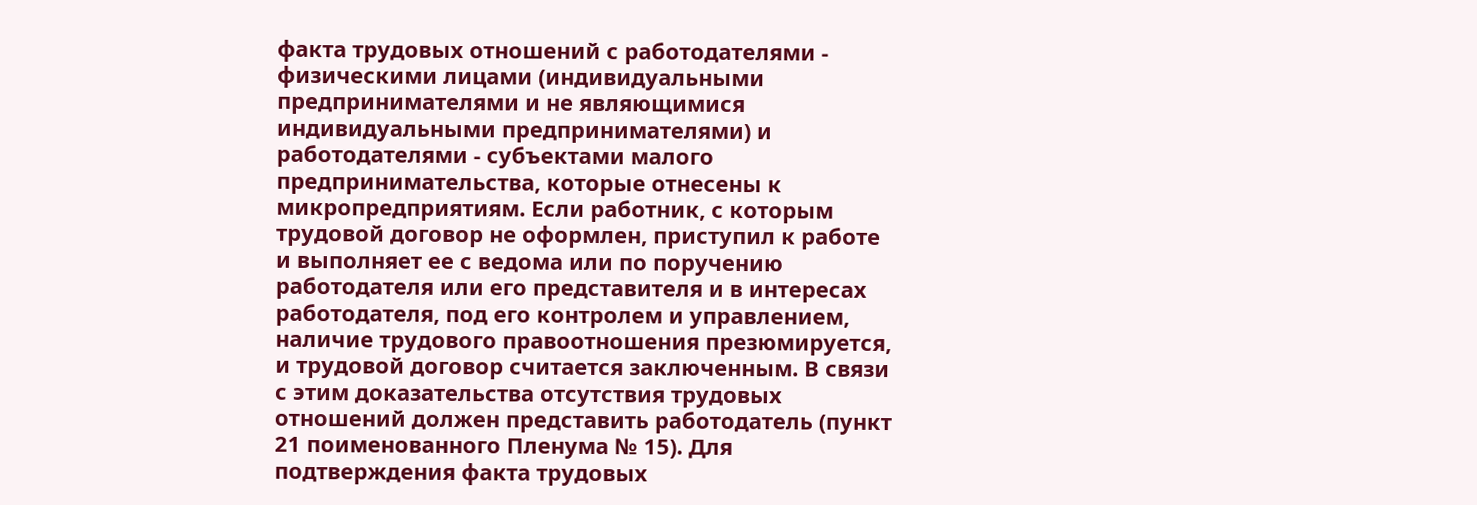факта трудовых отношений с работодателями - физическими лицами (индивидуальными предпринимателями и не являющимися индивидуальными предпринимателями) и работодателями - субъектами малого предпринимательства, которые отнесены к микропредприятиям. Если работник, с которым трудовой договор не оформлен, приступил к работе и выполняет ее с ведома или по поручению работодателя или его представителя и в интересах работодателя, под его контролем и управлением, наличие трудового правоотношения презюмируется, и трудовой договор считается заключенным. В связи с этим доказательства отсутствия трудовых отношений должен представить работодатель (пункт 21 поименованного Пленума № 15). Для подтверждения факта трудовых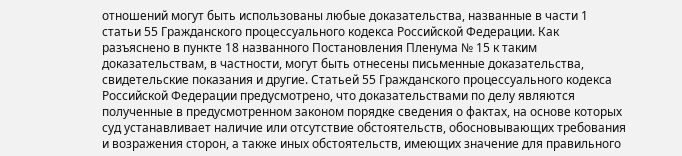отношений могут быть использованы любые доказательства, названные в части 1 статьи 55 Гражданского процессуального кодекса Российской Федерации. Как разъяснено в пункте 18 названного Постановления Пленума № 15 к таким доказательствам, в частности, могут быть отнесены письменные доказательства, свидетельские показания и другие. Статьей 55 Гражданского процессуального кодекса Российской Федерации предусмотрено, что доказательствами по делу являются полученные в предусмотренном законом порядке сведения о фактах, на основе которых суд устанавливает наличие или отсутствие обстоятельств, обосновывающих требования и возражения сторон, а также иных обстоятельств, имеющих значение для правильного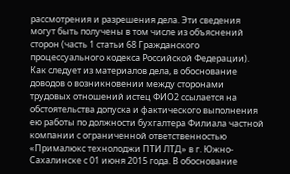рассмотрения и разрешения дела. Эти сведения могут быть получены в том числе из объяснений сторон (часть 1 статьи 68 Гражданского процессуального кодекса Российской Федерации). Как следует из материалов дела, в обоснование доводов о возникновении между сторонами трудовых отношений истец ФИО2 ссылается на обстоятельства допуска и фактического выполнения ею работы по должности бухгалтера Филиала частной компании с ограниченной ответственностью «Прималюкс технолоджи ПТИ ЛТД» в г. Южно-Сахалинске с 01 июня 2015 года. В обоснование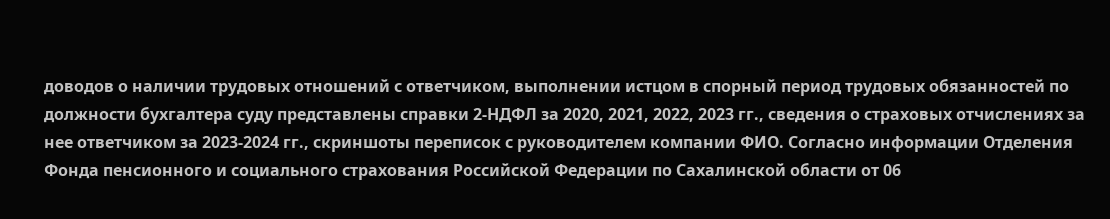доводов о наличии трудовых отношений с ответчиком, выполнении истцом в спорный период трудовых обязанностей по должности бухгалтера суду представлены справки 2-НДФЛ за 2020, 2021, 2022, 2023 гг., сведения о страховых отчислениях за нее ответчиком за 2023-2024 гг., скриншоты переписок с руководителем компании ФИО. Согласно информации Отделения Фонда пенсионного и социального страхования Российской Федерации по Сахалинской области от 06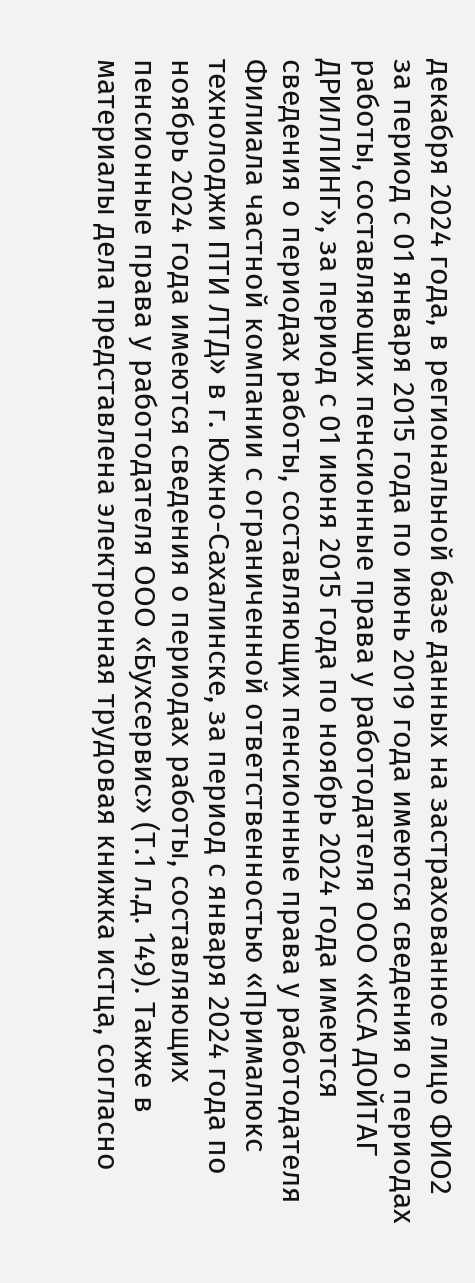декабря 2024 года, в региональной базе данных на застрахованное лицо ФИО2 за период с 01 января 2015 года по июнь 2019 года имеются сведения о периодах работы, составляющих пенсионные права у работодателя ООО «КСА ДОЙТАГ ДРИЛЛИНГ», за период с 01 июня 2015 года по ноябрь 2024 года имеются сведения о периодах работы, составляющих пенсионные права у работодателя Филиала частной компании с ограниченной ответственностью «Прималюкс технолоджи ПТИ ЛТД» в г. Южно-Сахалинске, за период с января 2024 года по ноябрь 2024 года имеются сведения о периодах работы, составляющих пенсионные права у работодателя ООО «Бухсервис» (Т.1 л.д. 149). Также в материалы дела представлена электронная трудовая книжка истца, согласно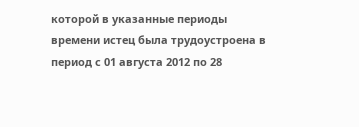которой в указанные периоды времени истец была трудоустроена в период с 01 августа 2012 по 28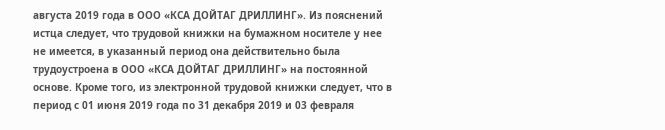августа 2019 года в ООО «КСА ДОЙТАГ ДРИЛЛИНГ». Из пояснений истца следует, что трудовой книжки на бумажном носителе у нее не имеется, в указанный период она действительно была трудоустроена в ООО «КСА ДОЙТАГ ДРИЛЛИНГ» на постоянной основе. Кроме того, из электронной трудовой книжки следует, что в период с 01 июня 2019 года по 31 декабря 2019 и 03 февраля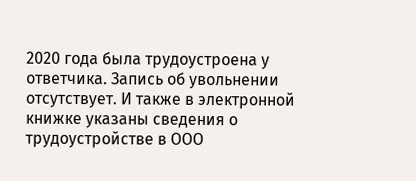2020 года была трудоустроена у ответчика. Запись об увольнении отсутствует. И также в электронной книжке указаны сведения о трудоустройстве в ООО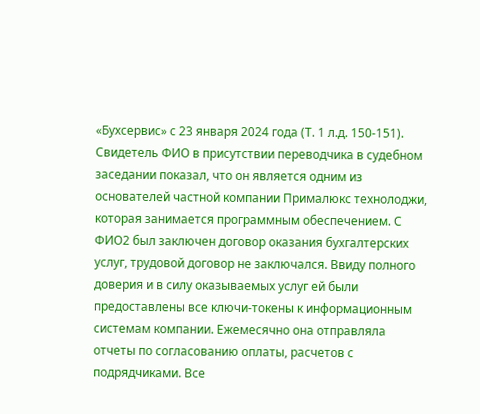«Бухсервис» с 23 января 2024 года (Т. 1 л.д. 150-151). Свидетель ФИО в присутствии переводчика в судебном заседании показал, что он является одним из основателей частной компании Прималюкс технолоджи, которая занимается программным обеспечением. С ФИО2 был заключен договор оказания бухгалтерских услуг, трудовой договор не заключался. Ввиду полного доверия и в силу оказываемых услуг ей были предоставлены все ключи-токены к информационным системам компании. Ежемесячно она отправляла отчеты по согласованию оплаты, расчетов с подрядчиками. Все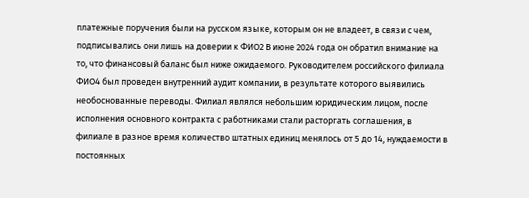платежные поручения были на русском языке, которым он не владеет, в связи с чем, подписывались они лишь на доверии к ФИО2 В июне 2024 года он обратил внимание на то, что финансовый баланс был ниже ожидаемого. Руководителем российского филиала ФИО4 был проведен внутренний аудит компании, в результате которого выявились необоснованные переводы. Филиал являлся небольшим юридическим лицом, после исполнения основного контракта с работниками стали расторгать соглашения, в филиале в разное время количество штатных единиц менялось от 5 до 14, нуждаемости в постоянных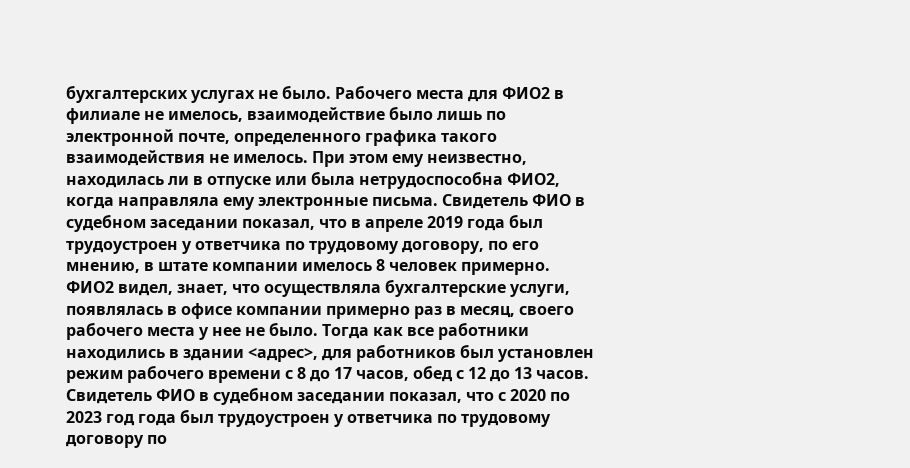бухгалтерских услугах не было. Рабочего места для ФИО2 в филиале не имелось, взаимодействие было лишь по электронной почте, определенного графика такого взаимодействия не имелось. При этом ему неизвестно, находилась ли в отпуске или была нетрудоспособна ФИО2, когда направляла ему электронные письма. Свидетель ФИО в судебном заседании показал, что в апреле 2019 года был трудоустроен у ответчика по трудовому договору, по его мнению, в штате компании имелось 8 человек примерно. ФИО2 видел, знает, что осуществляла бухгалтерские услуги, появлялась в офисе компании примерно раз в месяц, своего рабочего места у нее не было. Тогда как все работники находились в здании <адрес>, для работников был установлен режим рабочего времени с 8 до 17 часов, обед с 12 до 13 часов. Свидетель ФИО в судебном заседании показал, что с 2020 по 2023 год года был трудоустроен у ответчика по трудовому договору по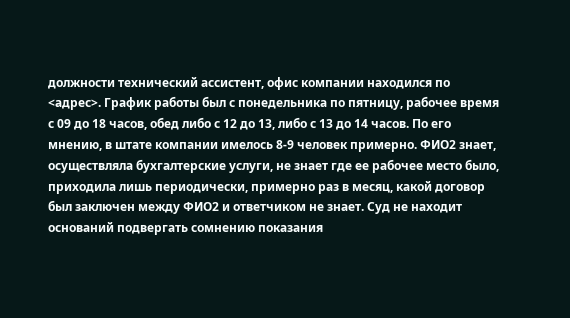должности технический ассистент, офис компании находился по <адрес>. График работы был с понедельника по пятницу, рабочее время с 09 до 18 часов, обед либо с 12 до 13, либо с 13 до 14 часов. По его мнению, в штате компании имелось 8-9 человек примерно. ФИО2 знает, осуществляла бухгалтерские услуги, не знает где ее рабочее место было, приходила лишь периодически, примерно раз в месяц, какой договор был заключен между ФИО2 и ответчиком не знает. Суд не находит оснований подвергать сомнению показания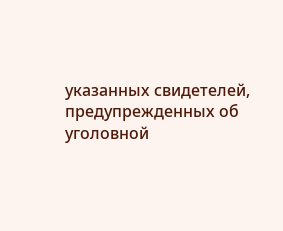указанных свидетелей, предупрежденных об уголовной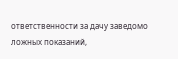ответственности за дачу заведомо ложных показаний,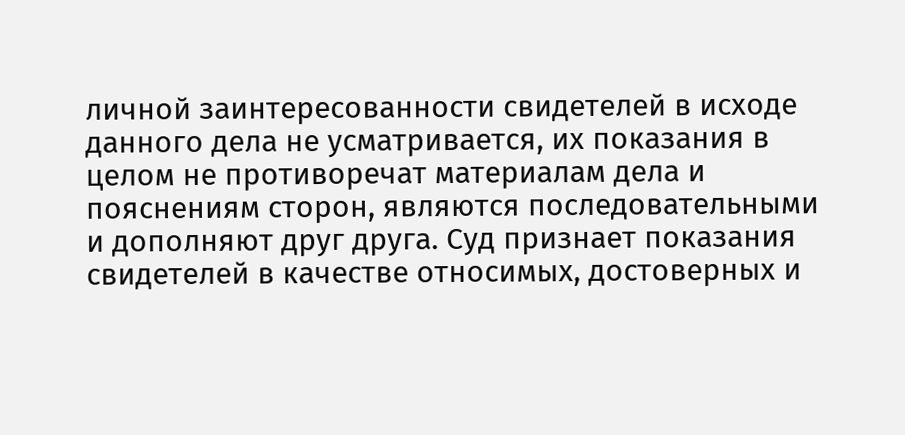личной заинтересованности свидетелей в исходе данного дела не усматривается, их показания в целом не противоречат материалам дела и пояснениям сторон, являются последовательными и дополняют друг друга. Суд признает показания свидетелей в качестве относимых, достоверных и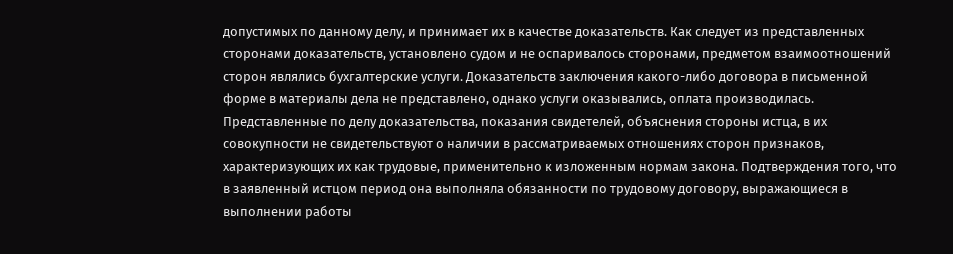допустимых по данному делу, и принимает их в качестве доказательств. Как следует из представленных сторонами доказательств, установлено судом и не оспаривалось сторонами, предметом взаимоотношений сторон являлись бухгалтерские услуги. Доказательств заключения какого-либо договора в письменной форме в материалы дела не представлено, однако услуги оказывались, оплата производилась. Представленные по делу доказательства, показания свидетелей, объяснения стороны истца, в их совокупности не свидетельствуют о наличии в рассматриваемых отношениях сторон признаков, характеризующих их как трудовые, применительно к изложенным нормам закона. Подтверждения того, что в заявленный истцом период она выполняла обязанности по трудовому договору, выражающиеся в выполнении работы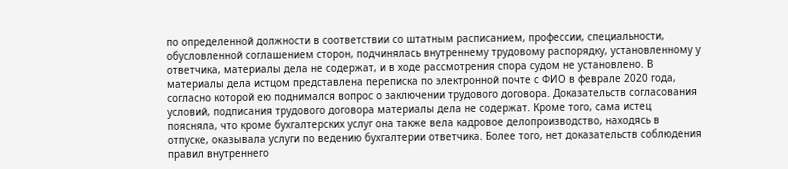по определенной должности в соответствии со штатным расписанием, профессии, специальности, обусловленной соглашением сторон, подчинялась внутреннему трудовому распорядку, установленному у ответчика, материалы дела не содержат, и в ходе рассмотрения спора судом не установлено. В материалы дела истцом представлена переписка по электронной почте с ФИО в феврале 2020 года, согласно которой ею поднимался вопрос о заключении трудового договора. Доказательств согласования условий, подписания трудового договора материалы дела не содержат. Кроме того, сама истец поясняла, что кроме бухгалтерских услуг она также вела кадровое делопроизводство, находясь в отпуске, оказывала услуги по ведению бухгалтерии ответчика. Более того, нет доказательств соблюдения правил внутреннего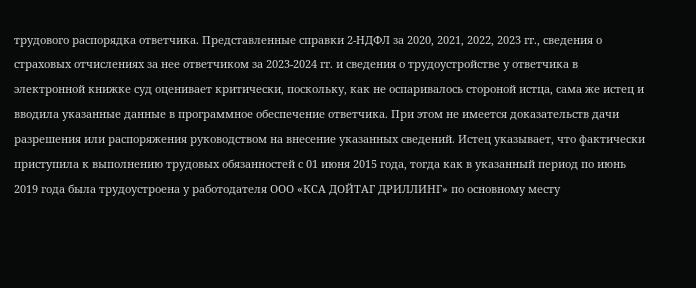трудового распорядка ответчика. Представленные справки 2-НДФЛ за 2020, 2021, 2022, 2023 гг., сведения о страховых отчислениях за нее ответчиком за 2023-2024 гг. и сведения о трудоустройстве у ответчика в электронной книжке суд оценивает критически, поскольку, как не оспаривалось стороной истца, сама же истец и вводила указанные данные в программное обеспечение ответчика. При этом не имеется доказательств дачи разрешения или распоряжения руководством на внесение указанных сведений. Истец указывает, что фактически приступила к выполнению трудовых обязанностей с 01 июня 2015 года, тогда как в указанный период по июнь 2019 года была трудоустроена у работодателя ООО «КСА ДОЙТАГ ДРИЛЛИНГ» по основному месту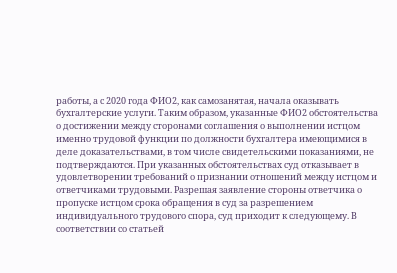работы, а с 2020 года ФИО2, как самозанятая, начала оказывать бухгалтерские услуги. Таким образом, указанные ФИО2 обстоятельства о достижении между сторонами соглашения о выполнении истцом именно трудовой функции по должности бухгалтера имеющимися в деле доказательствами, в том числе свидетельскими показаниями, не подтверждаются. При указанных обстоятельствах суд отказывает в удовлетворении требований о признании отношений между истцом и ответчиками трудовыми. Разрешая заявление стороны ответчика о пропуске истцом срока обращения в суд за разрешением индивидуального трудового спора, суд приходит к следующему. В соответствии со статьей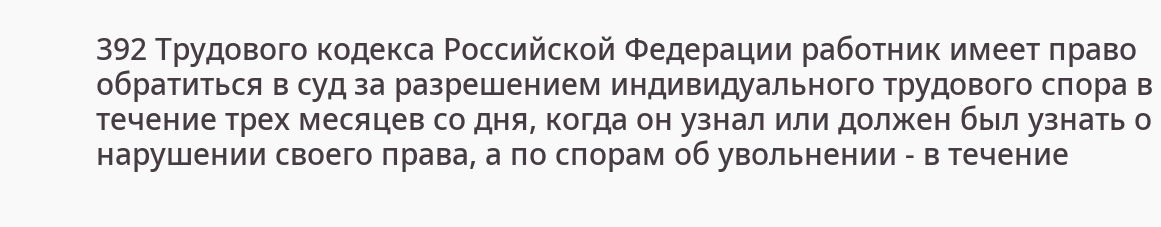392 Трудового кодекса Российской Федерации работник имеет право обратиться в суд за разрешением индивидуального трудового спора в течение трех месяцев со дня, когда он узнал или должен был узнать о нарушении своего права, а по спорам об увольнении - в течение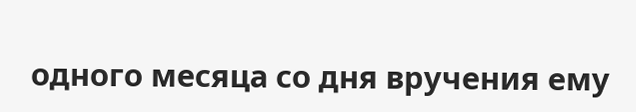одного месяца со дня вручения ему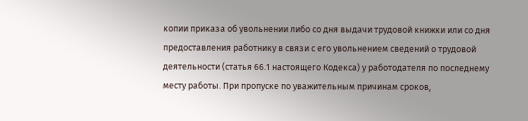копии приказа об увольнении либо со дня выдачи трудовой книжки или со дня предоставления работнику в связи с его увольнением сведений о трудовой деятельности (статья 66.1 настоящего Кодекса) у работодателя по последнему месту работы. При пропуске по уважительным причинам сроков,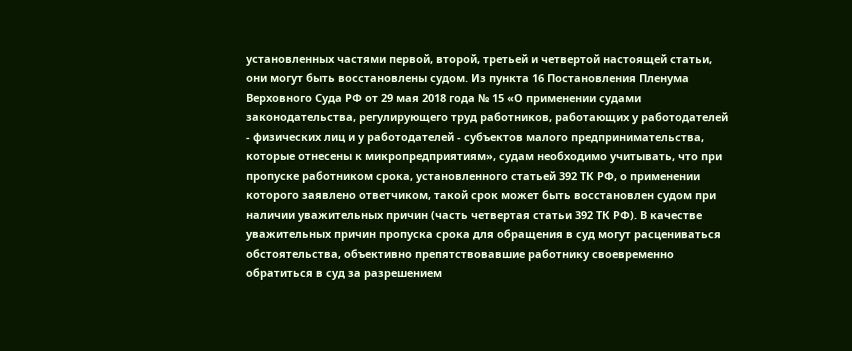установленных частями первой, второй, третьей и четвертой настоящей статьи, они могут быть восстановлены судом. Из пункта 16 Постановления Пленума Верховного Суда РФ от 29 мая 2018 года № 15 «О применении судами законодательства, регулирующего труд работников, работающих у работодателей - физических лиц и у работодателей - субъектов малого предпринимательства, которые отнесены к микропредприятиям», судам необходимо учитывать, что при пропуске работником срока, установленного статьей 392 ТК РФ, о применении которого заявлено ответчиком, такой срок может быть восстановлен судом при наличии уважительных причин (часть четвертая статьи 392 ТК РФ). В качестве уважительных причин пропуска срока для обращения в суд могут расцениваться обстоятельства, объективно препятствовавшие работнику своевременно обратиться в суд за разрешением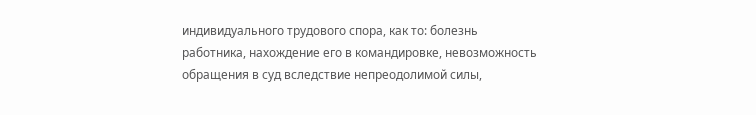индивидуального трудового спора, как то: болезнь работника, нахождение его в командировке, невозможность обращения в суд вследствие непреодолимой силы,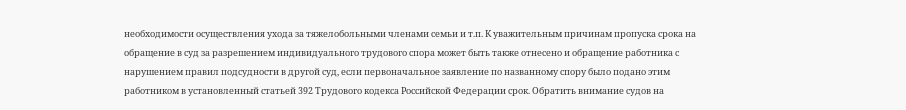необходимости осуществления ухода за тяжелобольными членами семьи и т.п. К уважительным причинам пропуска срока на обращение в суд за разрешением индивидуального трудового спора может быть также отнесено и обращение работника с нарушением правил подсудности в другой суд, если первоначальное заявление по названному спору было подано этим работником в установленный статьей 392 Трудового кодекса Российской Федерации срок. Обратить внимание судов на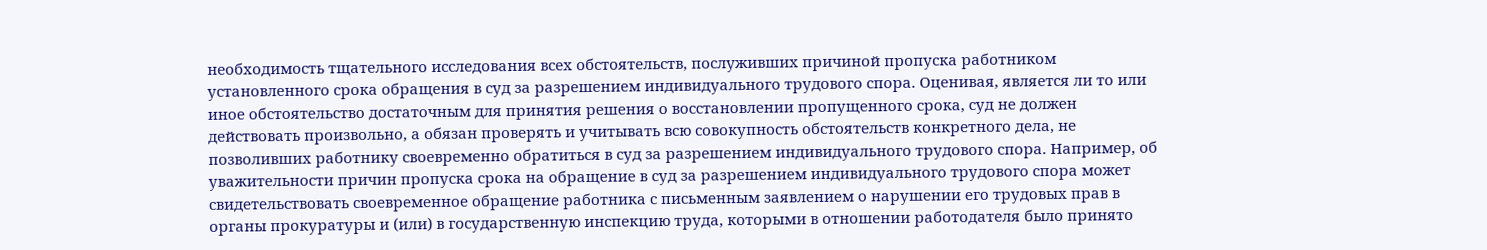необходимость тщательного исследования всех обстоятельств, послуживших причиной пропуска работником установленного срока обращения в суд за разрешением индивидуального трудового спора. Оценивая, является ли то или иное обстоятельство достаточным для принятия решения о восстановлении пропущенного срока, суд не должен действовать произвольно, а обязан проверять и учитывать всю совокупность обстоятельств конкретного дела, не позволивших работнику своевременно обратиться в суд за разрешением индивидуального трудового спора. Например, об уважительности причин пропуска срока на обращение в суд за разрешением индивидуального трудового спора может свидетельствовать своевременное обращение работника с письменным заявлением о нарушении его трудовых прав в органы прокуратуры и (или) в государственную инспекцию труда, которыми в отношении работодателя было принято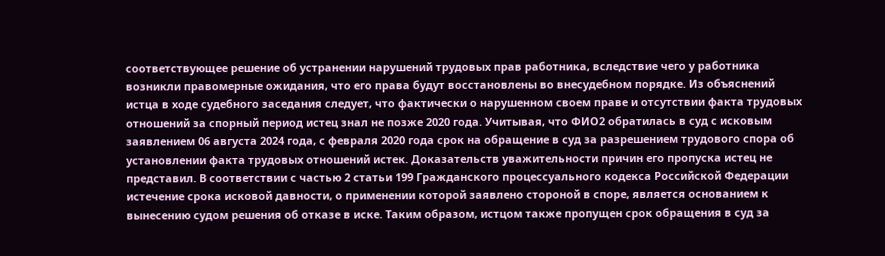соответствующее решение об устранении нарушений трудовых прав работника, вследствие чего у работника возникли правомерные ожидания, что его права будут восстановлены во внесудебном порядке. Из объяснений истца в ходе судебного заседания следует, что фактически о нарушенном своем праве и отсутствии факта трудовых отношений за спорный период истец знал не позже 2020 года. Учитывая, что ФИО2 обратилась в суд с исковым заявлением 06 августа 2024 года, с февраля 2020 года срок на обращение в суд за разрешением трудового спора об установлении факта трудовых отношений истек. Доказательств уважительности причин его пропуска истец не представил. В соответствии с частью 2 статьи 199 Гражданского процессуального кодекса Российской Федерации истечение срока исковой давности, о применении которой заявлено стороной в споре, является основанием к вынесению судом решения об отказе в иске. Таким образом, истцом также пропущен срок обращения в суд за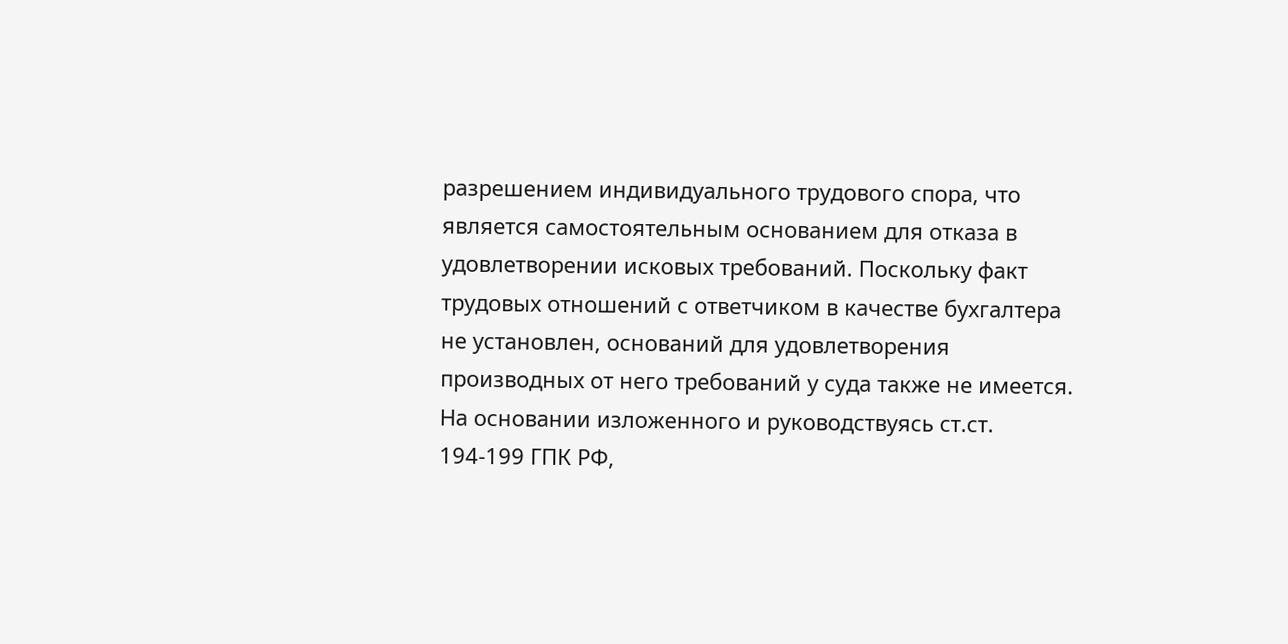разрешением индивидуального трудового спора, что является самостоятельным основанием для отказа в удовлетворении исковых требований. Поскольку факт трудовых отношений с ответчиком в качестве бухгалтера не установлен, оснований для удовлетворения производных от него требований у суда также не имеется. На основании изложенного и руководствуясь ст.ст. 194-199 ГПК РФ,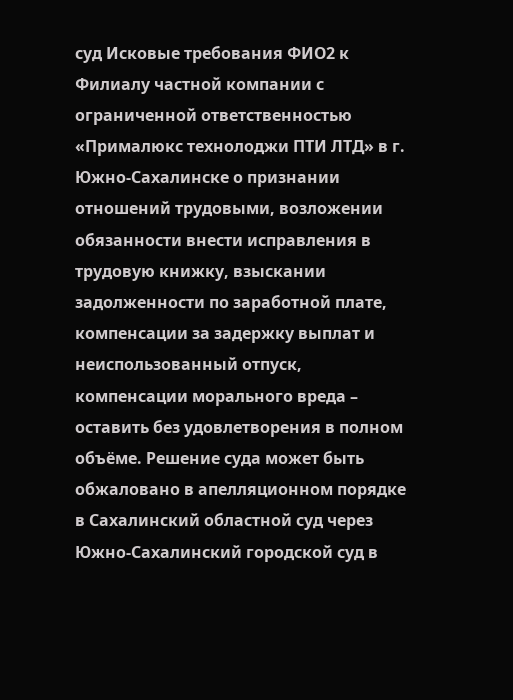суд Исковые требования ФИО2 к Филиалу частной компании с ограниченной ответственностью «Прималюкс технолоджи ПТИ ЛТД» в г. Южно-Сахалинске о признании отношений трудовыми, возложении обязанности внести исправления в трудовую книжку, взыскании задолженности по заработной плате, компенсации за задержку выплат и неиспользованный отпуск, компенсации морального вреда – оставить без удовлетворения в полном объёме. Решение суда может быть обжаловано в апелляционном порядке в Сахалинский областной суд через Южно-Сахалинский городской суд в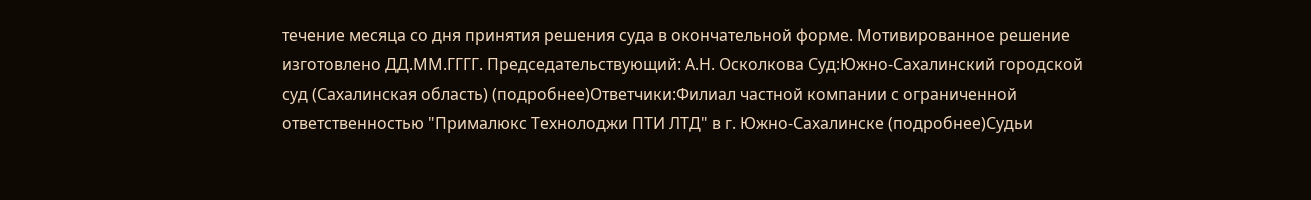течение месяца со дня принятия решения суда в окончательной форме. Мотивированное решение изготовлено ДД.ММ.ГГГГ. Председательствующий: А.Н. Осколкова Суд:Южно-Сахалинский городской суд (Сахалинская область) (подробнее)Ответчики:Филиал частной компании с ограниченной ответственностью "Прималюкс Технолоджи ПТИ ЛТД" в г. Южно-Сахалинске (подробнее)Судьи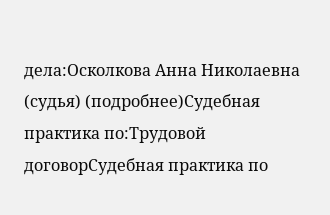дела:Осколкова Анна Николаевна (судья) (подробнее)Судебная практика по:Трудовой договорСудебная практика по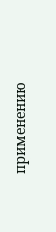применению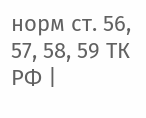норм ст. 56, 57, 58, 59 ТК РФ |